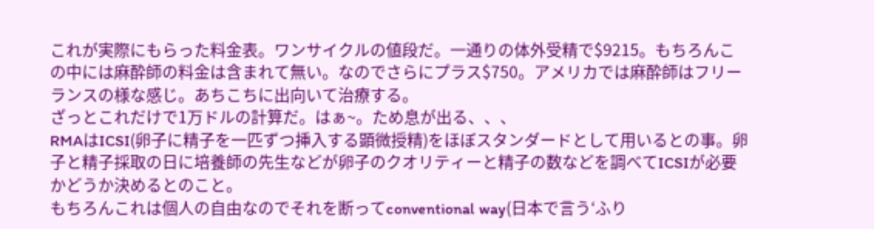これが実際にもらった料金表。ワンサイクルの値段だ。一通りの体外受精で$9215。もちろんこの中には麻酔師の料金は含まれて無い。なのでさらにプラス$750。アメリカでは麻酔師はフリーランスの様な感じ。あちこちに出向いて治療する。
ざっとこれだけで1万ドルの計算だ。はぁ~。ため息が出る、、、
RMAはICSI(卵子に精子を一匹ずつ挿入する顕微授精)をほぼスタンダードとして用いるとの事。卵子と精子採取の日に培養師の先生などが卵子のクオリティーと精子の数などを調べてICSIが必要かどうか決めるとのこと。
もちろんこれは個人の自由なのでそれを断ってconventional way(日本で言う‘ふり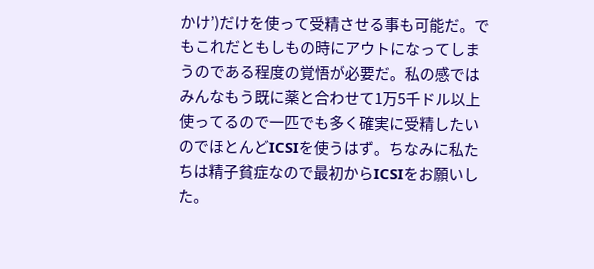かけ’)だけを使って受精させる事も可能だ。でもこれだともしもの時にアウトになってしまうのである程度の覚悟が必要だ。私の感ではみんなもう既に薬と合わせて1万5千ドル以上使ってるので一匹でも多く確実に受精したいのでほとんどICSIを使うはず。ちなみに私たちは精子貧症なので最初からICSIをお願いした。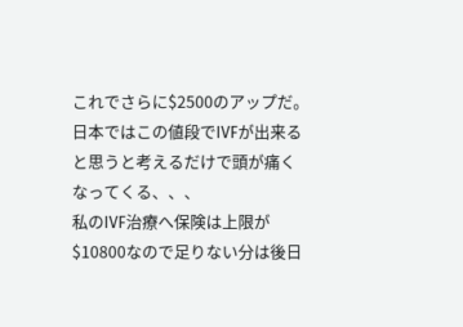これでさらに$2500のアップだ。日本ではこの値段でIVFが出来ると思うと考えるだけで頭が痛くなってくる、、、
私のIVF治療へ保険は上限が$10800なので足りない分は後日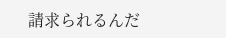請求られるんだ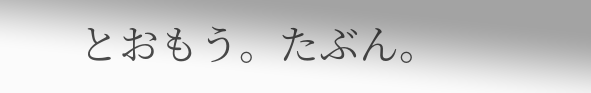とおもう。たぶん。